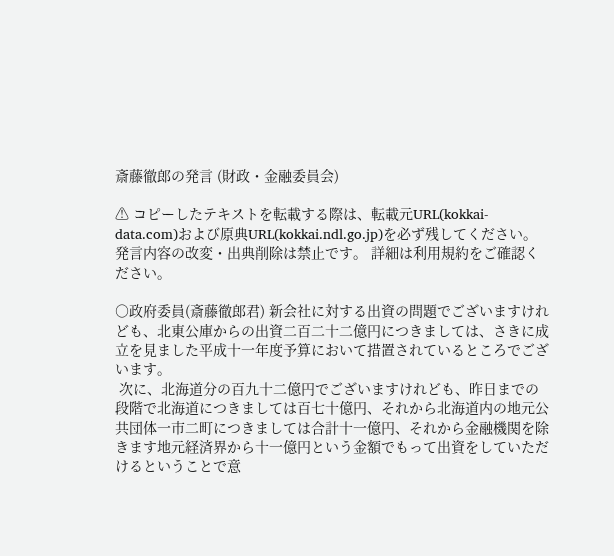斎藤徹郎の発言 (財政・金融委員会)

⚠ コピーしたテキストを転載する際は、転載元URL(kokkai-data.com)および原典URL(kokkai.ndl.go.jp)を必ず残してください。発言内容の改変・出典削除は禁止です。 詳細は利用規約をご確認ください。

○政府委員(斎藤徹郎君) 新会社に対する出資の問題でございますけれども、北東公庫からの出資二百二十二億円につきましては、さきに成立を見ました平成十一年度予算において措置されているところでございます。
 次に、北海道分の百九十二億円でございますけれども、昨日までの段階で北海道につきましては百七十億円、それから北海道内の地元公共団体一市二町につきましては合計十一億円、それから金融機関を除きます地元経済界から十一億円という金額でもって出資をしていただけるということで意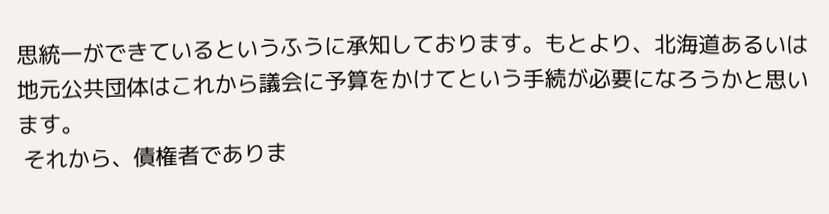思統一ができているというふうに承知しております。もとより、北海道あるいは地元公共団体はこれから議会に予算をかけてという手続が必要になろうかと思います。
 それから、債権者でありま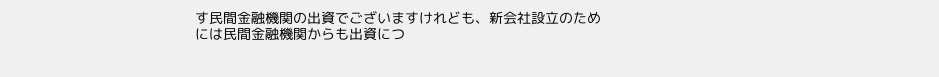す民間金融機関の出資でございますけれども、新会社設立のためには民間金融機関からも出資につ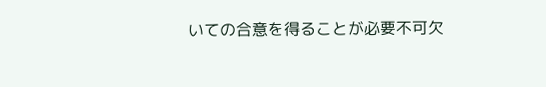いての合意を得ることが必要不可欠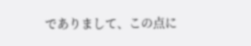でありまして、この点に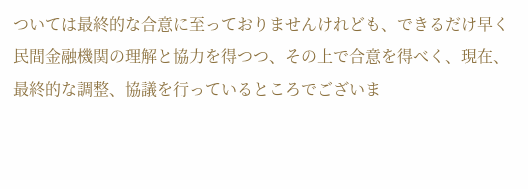ついては最終的な合意に至っておりませんけれども、できるだけ早く民間金融機関の理解と協力を得つつ、その上で合意を得べく、現在、最終的な調整、協議を行っているところでございま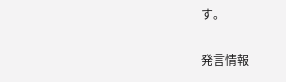す。

発言情報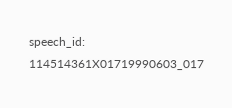speech_id: 114514361X01719990603_017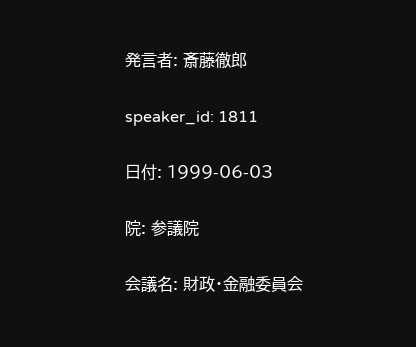発言者: 斎藤徹郎

speaker_id: 1811

日付: 1999-06-03

院: 参議院

会議名: 財政・金融委員会